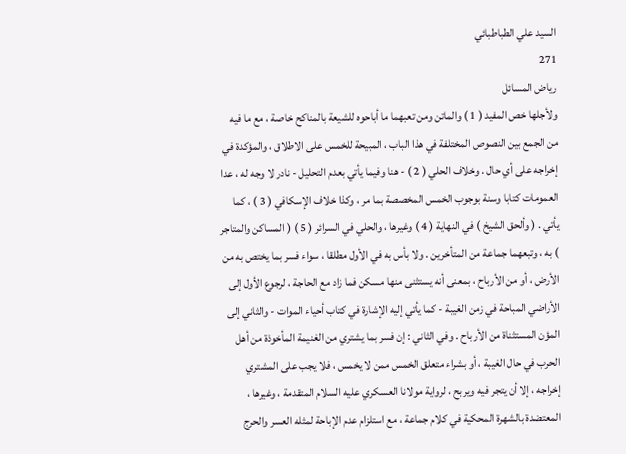السيد علي الطباطبائي
271
رياض المسائل
ولأجلها خص المفيد ( 1 ) والماتن ومن تعبهما ما أباحوه للشيعة بالمناكح خاصة ، مع ما فيه من الجمع بين النصوص المختلفة في هذا الباب ، المبيحة للخمس على الاطلاق ، والمؤكدة في إخراجه على أي حال . وخلاف الحلي ( 2 ) - هنا وفيما يأتي بعدم التحليل - نادر لا وجه له ، عدا العمومات كتابا وسنة بوجوب الخمس المخصصة بما مر ، وكذا خلاف الإسكافي ( 3 ) ، كما يأتي . ( وألحق الشيخ ) في النهاية ( 4 ) وغيرها ، والحلي في السرائر ( 5 ) ( المساكن والمتاجر ) به ، وتبعهما جماعة من المتأخرين . ولا بأس به في الأول مطلقا ، سواء فسر بما يختص به من الأرض ، أو من الأرباح ، بمعنى أنه يستثنى منها مسكن فما زاد مع الحاجة ، لرجوع الأول إلى الأراضي المباحة في زمن الغيبة - كما يأتي إليه الإشارة في كتاب أحياء الموات - والثاني إلى المؤن المستثناة من الأرباح . وفي الثاني : إن فسر بما يشتري من الغنيمة المأخوذة من أهل الحرب في حال الغيبة ، أو بشراء متعلق الخمس ممن لا يخمس ، فلا يجب على المشتري إخراجه ، إلا أن يتجر فيه ويربح ، لرواية مولانا العسكري عليه السلام المتقدمة ، وغيرها ، المعتضدة بالشهرة المحكية في كلام جماعة ، مع استلزام عدم الإباحة لمثله العسر والحرج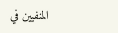المنفيين في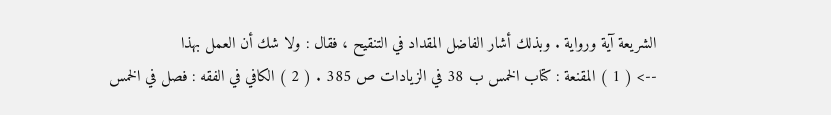الشريعة آية ورواية . وبذلك أشار الفاضل المقداد في التنقيح ، فقال : ولا شك أن العمل بهذا
--> ( 1 ) المقنعة : كتاب الخمس ب 38 في الزيادات ص 385 . ( 2 ) الكافي في الفقه : فصل في الخمس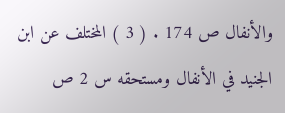والأنفال ص 174 . ( 3 ) المختلف عن ابن الجنيد في الأنفال ومستحقه س 2 ص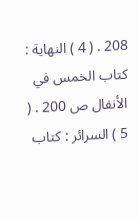208 . ( 4 ) النهاية : كتاب الخمس في الأنفال ص 200 . ( 5 ) السرائر : كتاب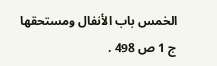الخمس باب الأنفال ومستحقها ج 1 ص 498 .